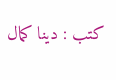كتب : دينا كمال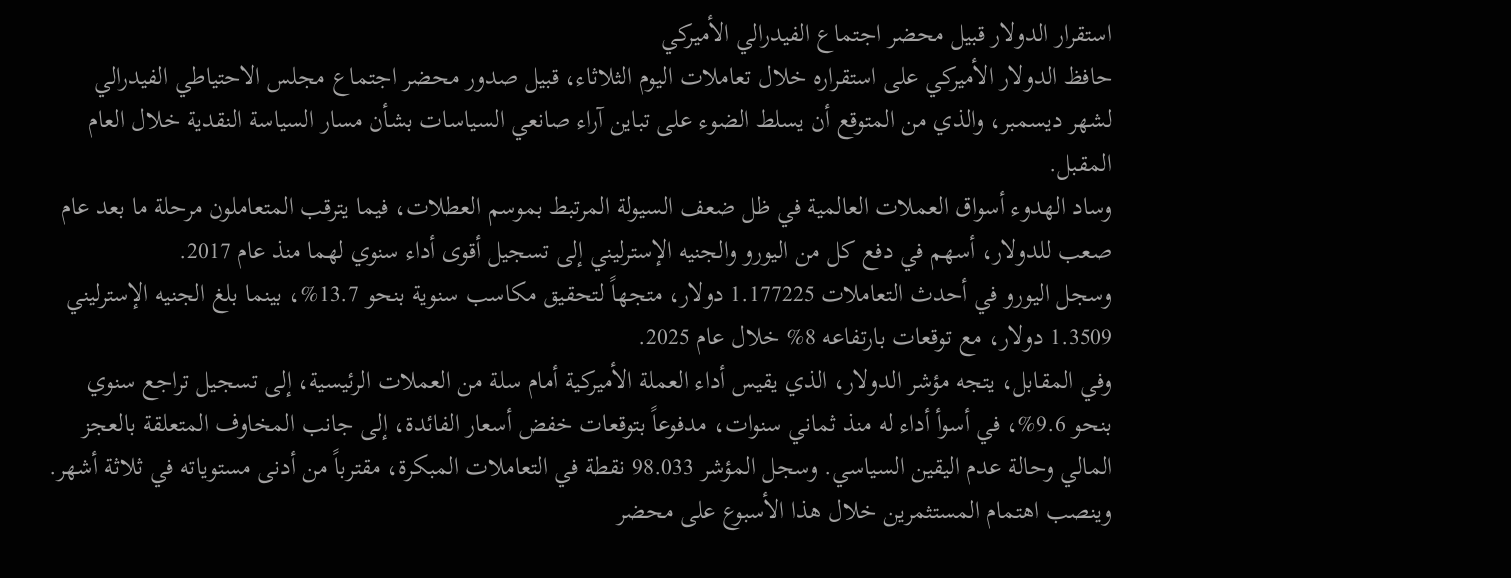استقرار الدولار قبيل محضر اجتماع الفيدرالي الأميركي
حافظ الدولار الأميركي على استقراره خلال تعاملات اليوم الثلاثاء، قبيل صدور محضر اجتماع مجلس الاحتياطي الفيدرالي لشهر ديسمبر، والذي من المتوقع أن يسلط الضوء على تباين آراء صانعي السياسات بشأن مسار السياسة النقدية خلال العام المقبل.
وساد الهدوء أسواق العملات العالمية في ظل ضعف السيولة المرتبط بموسم العطلات، فيما يترقب المتعاملون مرحلة ما بعد عام صعب للدولار، أسهم في دفع كل من اليورو والجنيه الإسترليني إلى تسجيل أقوى أداء سنوي لهما منذ عام 2017.
وسجل اليورو في أحدث التعاملات 1.177225 دولار، متجهاً لتحقيق مكاسب سنوية بنحو 13.7%، بينما بلغ الجنيه الإسترليني 1.3509 دولار، مع توقعات بارتفاعه 8% خلال عام 2025.
وفي المقابل، يتجه مؤشر الدولار، الذي يقيس أداء العملة الأميركية أمام سلة من العملات الرئيسية، إلى تسجيل تراجع سنوي بنحو 9.6%، في أسوأ أداء له منذ ثماني سنوات، مدفوعاً بتوقعات خفض أسعار الفائدة، إلى جانب المخاوف المتعلقة بالعجز المالي وحالة عدم اليقين السياسي. وسجل المؤشر 98.033 نقطة في التعاملات المبكرة، مقترباً من أدنى مستوياته في ثلاثة أشهر.
وينصب اهتمام المستثمرين خلال هذا الأسبوع على محضر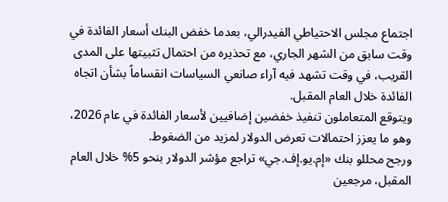اجتماع مجلس الاحتياطي الفيدرالي، بعدما خفض البنك أسعار الفائدة في وقت سابق من الشهر الجاري، مع تحذيره من احتمال تثبيتها على المدى القريب، في وقت تشهد فيه آراء صانعي السياسات انقساماً بشأن اتجاه الفائدة خلال العام المقبل.
ويتوقع المتعاملون تنفيذ خفضين إضافيين لأسعار الفائدة في عام 2026، وهو ما يعزز احتمالات تعرض الدولار لمزيد من الضغوط.
ورجح محللو بنك «إم.يو.إف.جي» تراجع مؤشر الدولار بنحو 5% خلال العام المقبل، مرجعين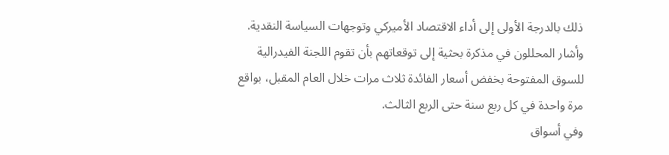ذلك بالدرجة الأولى إلى أداء الاقتصاد الأميركي وتوجهات السياسة النقدية.
وأشار المحللون في مذكرة بحثية إلى توقعاتهم بأن تقوم اللجنة الفيدرالية للسوق المفتوحة بخفض أسعار الفائدة ثلاث مرات خلال العام المقبل، بواقع مرة واحدة في كل ربع سنة حتى الربع الثالث.
وفي أسواق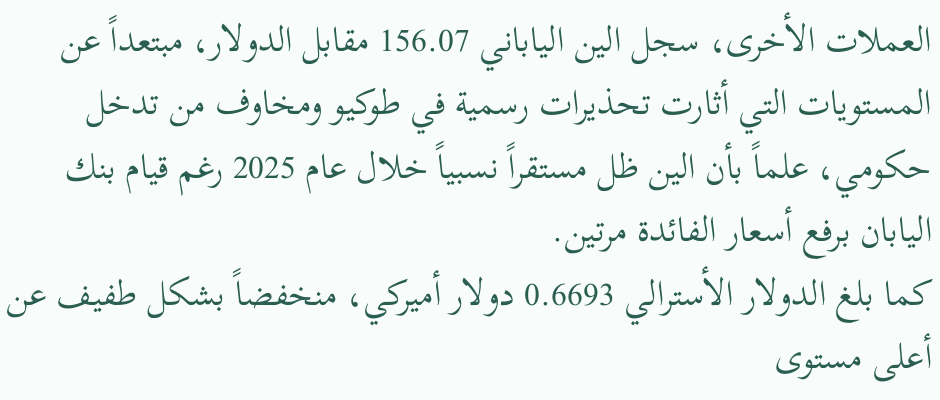العملات الأخرى، سجل الين الياباني 156.07 مقابل الدولار، مبتعداً عن المستويات التي أثارت تحذيرات رسمية في طوكيو ومخاوف من تدخل حكومي، علماً بأن الين ظل مستقراً نسبياً خلال عام 2025 رغم قيام بنك اليابان برفع أسعار الفائدة مرتين.
كما بلغ الدولار الأسترالي 0.6693 دولار أميركي، منخفضاً بشكل طفيف عن أعلى مستوى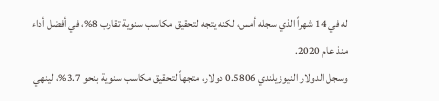له في 14 شهراً الذي سجله أمس، لكنه يتجه لتحقيق مكاسب سنوية تقارب 8%، في أفضل أداء منذ عام 2020.
وسجل الدولار النيوزيلندي 0.5806 دولار، متجهاً لتحقيق مكاسب سنوية بنحو 3.7%، لينهي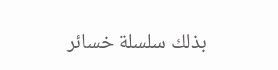بذلك سلسلة خسائر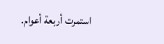استمرت أربعة أعوام.